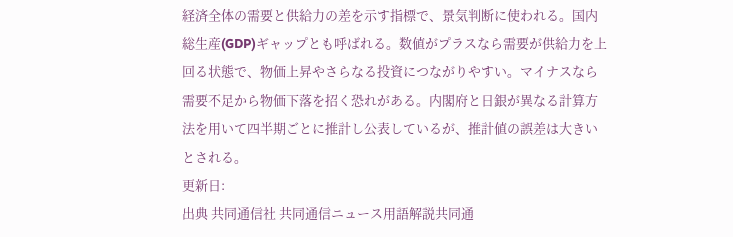経済全体の需要と供給力の差を示す指標で、景気判断に使われる。国内総生産(GDP)ギャップとも呼ばれる。数値がプラスなら需要が供給力を上回る状態で、物価上昇やさらなる投資につながりやすい。マイナスなら需要不足から物価下落を招く恐れがある。内閣府と日銀が異なる計算方法を用いて四半期ごとに推計し公表しているが、推計値の誤差は大きいとされる。
更新日:
出典 共同通信社 共同通信ニュース用語解説共同通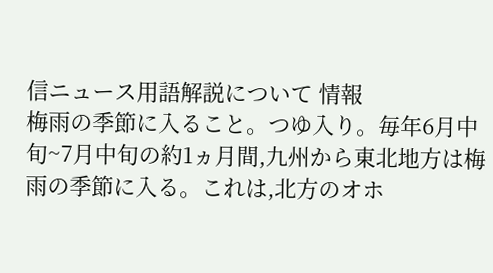信ニュース用語解説について 情報
梅雨の季節に入ること。つゆ入り。毎年6月中旬~7月中旬の約1ヵ月間,九州から東北地方は梅雨の季節に入る。これは,北方のオホ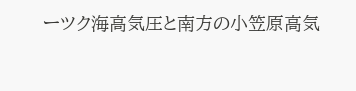ーツク海高気圧と南方の小笠原高気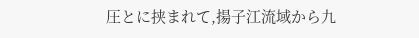圧とに挟まれて,揚子江流域から九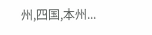州,四国,本州...